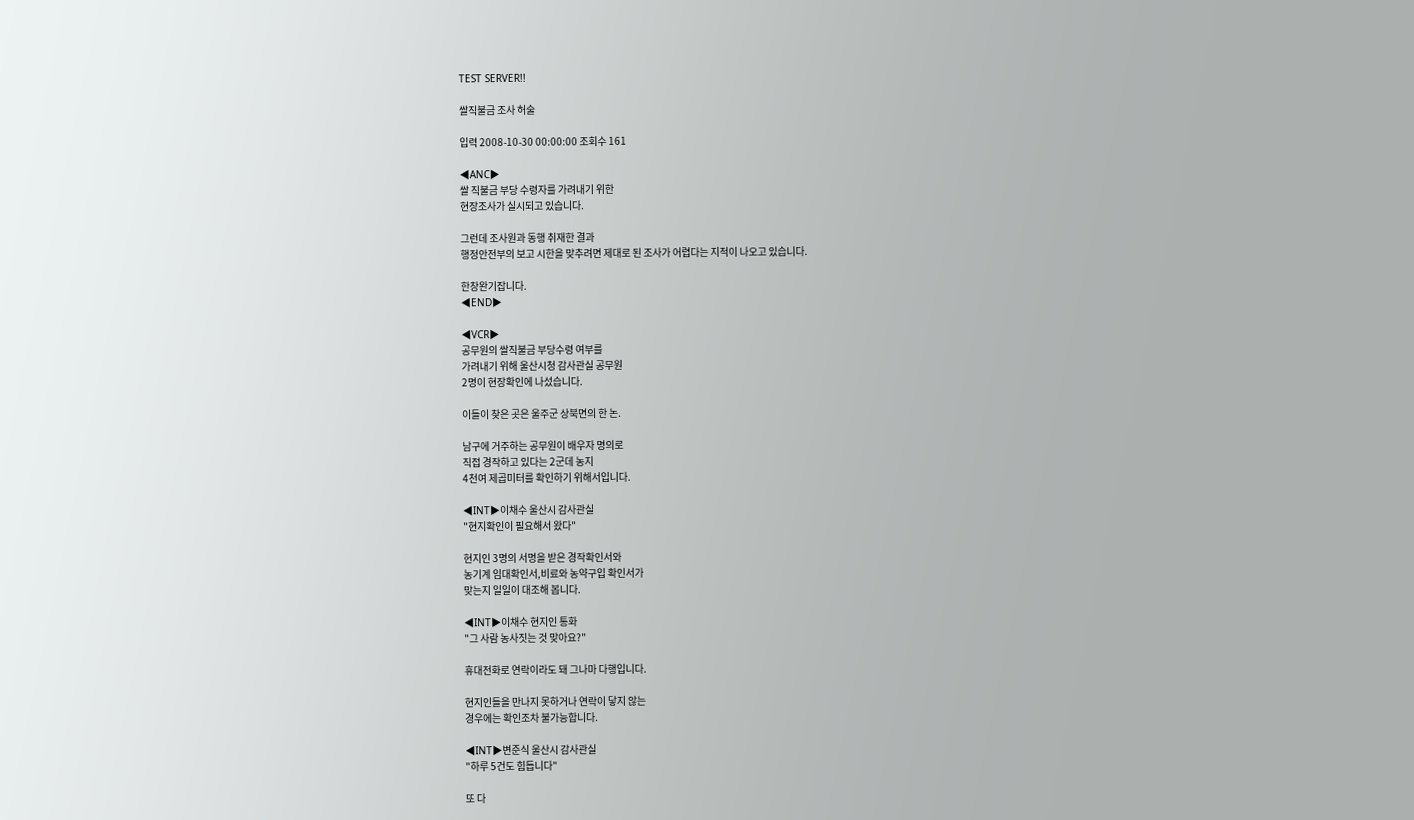TEST SERVER!!

쌀직불금 조사 허술

입력 2008-10-30 00:00:00 조회수 161

◀ANC▶
쌀 직불금 부당 수령자를 가려내기 위한
현장조사가 실시되고 있습니다.

그런데 조사원과 동행 취재한 결과
행정안전부의 보고 시한을 맞추려면 제대로 된 조사가 어렵다는 지적이 나오고 있습니다.

한창완기잡니다.
◀END▶

◀VCR▶
공무원의 쌀직불금 부당수령 여부를
가려내기 위해 울산시청 감사관실 공무원
2명이 현장확인에 나섰습니다.

이들이 찾은 곳은 울주군 상북면의 한 논.

남구에 거주하는 공무원이 배우자 명의로
직접 경작하고 있다는 2군데 농지
4천여 제곱미터를 확인하기 위해서입니다.

◀INT▶이채수 울산시 감사관실
"현지확인이 필요해서 왔다"

현지인 3명의 서명을 받은 경작확인서와
농기계 임대확인서,비료와 농약구입 확인서가
맞는지 일일이 대조해 봅니다.

◀INT▶이채수 현지인 통화
"그 사람 농사짓는 것 맞아요?"

휴대전화로 연락이라도 돼 그나마 다행입니다.

현지인들을 만나지 못하거나 연락이 닿지 않는
경우에는 확인조차 불가능합니다.

◀INT▶변준식 울산시 감사관실
"하루 5건도 힘듭니다"

또 다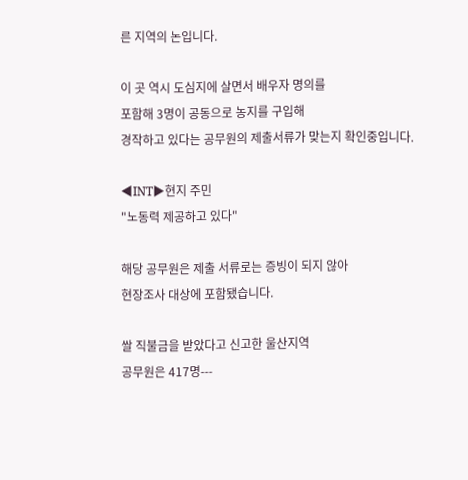른 지역의 논입니다.

이 곳 역시 도심지에 살면서 배우자 명의를
포함해 3명이 공동으로 농지를 구입해
경작하고 있다는 공무원의 제출서류가 맞는지 확인중입니다.

◀INT▶현지 주민
"노동력 제공하고 있다"

해당 공무원은 제출 서류로는 증빙이 되지 않아
현장조사 대상에 포함됐습니다.

쌀 직불금을 받았다고 신고한 울산지역
공무원은 417명---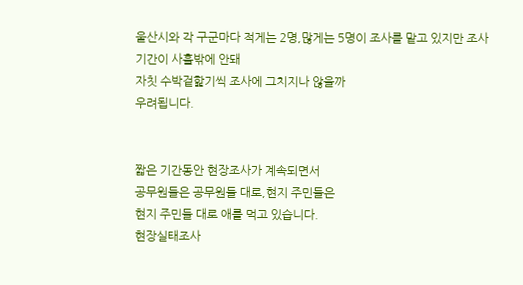울산시와 각 구군마다 적게는 2명,많게는 5명이 조사를 맡고 있지만 조사기간이 사흘밖에 안돼
자칫 수박겉핥기씩 조사에 그치지나 않을까
우려됩니다.


짧은 기간동안 현장조사가 계속되면서
공무원들은 공무원들 대로,현지 주민들은
현지 주민들 대로 애를 먹고 있습니다.
현장실태조사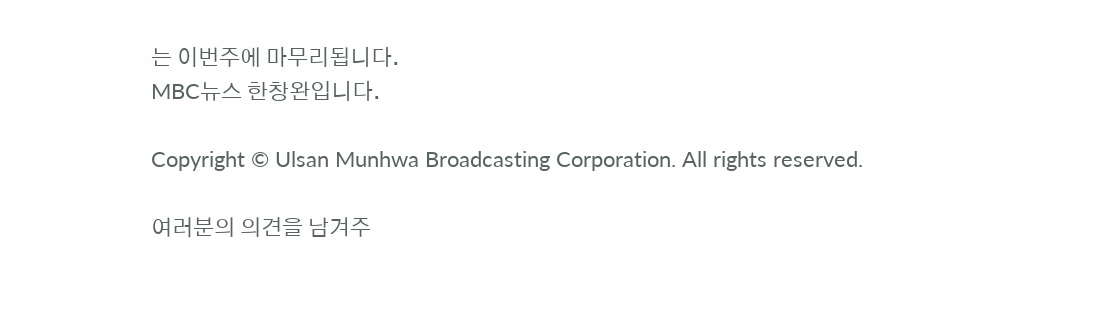는 이번주에 마무리됩니다.
MBC뉴스 한창완입니다.

Copyright © Ulsan Munhwa Broadcasting Corporation. All rights reserved.

여러분의 의견을 남겨주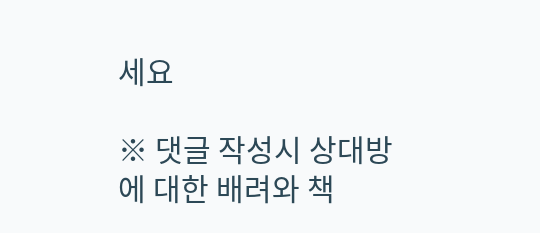세요

※ 댓글 작성시 상대방에 대한 배려와 책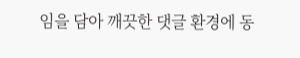임을 담아 깨끗한 댓글 환경에 동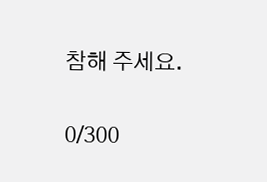참해 주세요.

0/300